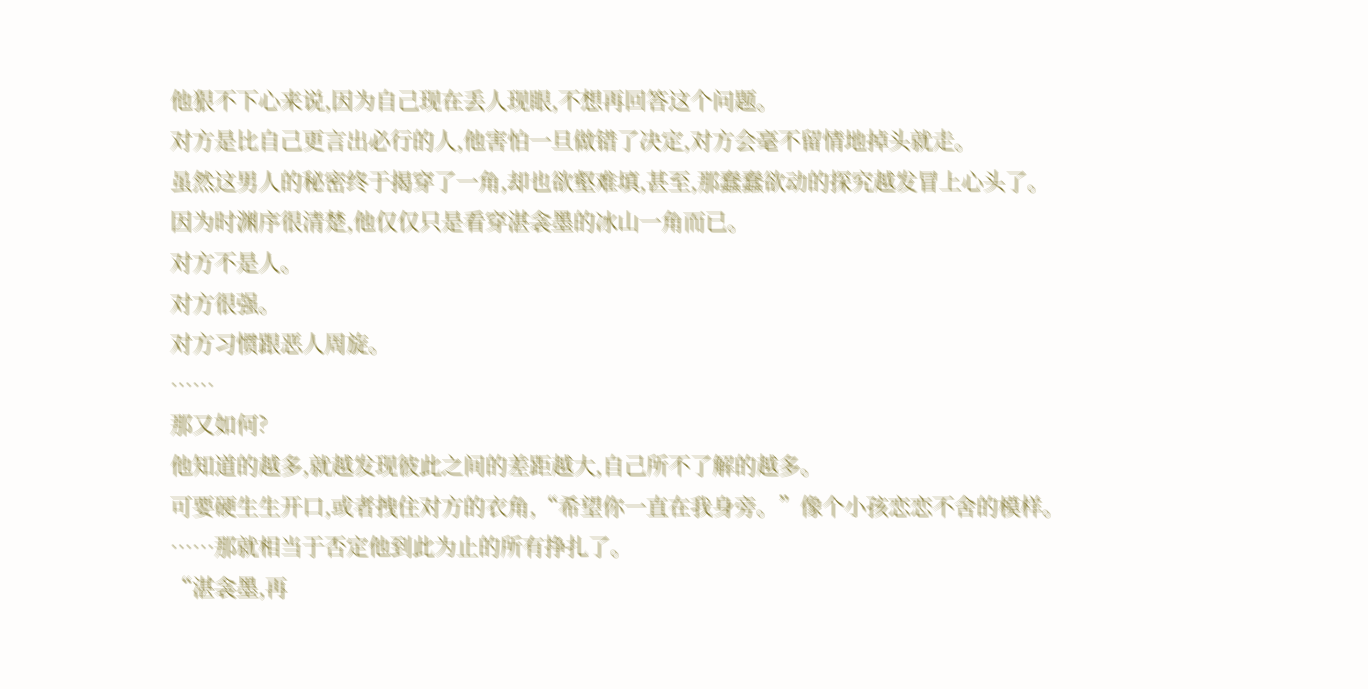他狠不下心来说,因为自己现在丢人现眼,不想再回答这个问题。
对方是比自己更言出必行的人,他害怕一旦做错了决定,对方会毫不留情地掉头就走。
虽然这男人的秘密终于揭穿了一角,却也欲壑难填,甚至,那蠢蠢欲动的探究越发冒上心头了。
因为时渊序很清楚,他仅仅只是看穿湛衾墨的冰山一角而已。
对方不是人。
对方很强。
对方习惯跟恶人周旋。
……
那又如何?
他知道的越多,就越发现彼此之间的差距越大,自己所不了解的越多。
可要硬生生开口,或者拽住对方的衣角,“希望你一直在我身旁。”像个小孩恋恋不舍的模样。
……那就相当于否定他到此为止的所有挣扎了。
“湛衾墨,再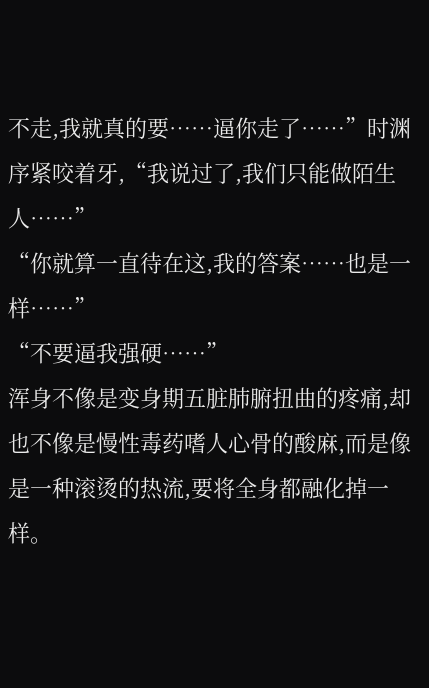不走,我就真的要……逼你走了……”时渊序紧咬着牙,“我说过了,我们只能做陌生人……”
“你就算一直待在这,我的答案……也是一样……”
“不要逼我强硬……”
浑身不像是变身期五脏肺腑扭曲的疼痛,却也不像是慢性毒药嗜人心骨的酸麻,而是像是一种滚烫的热流,要将全身都融化掉一样。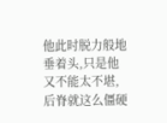他此时脱力般地垂着头,只是他又不能太不堪,后脊就这么僵硬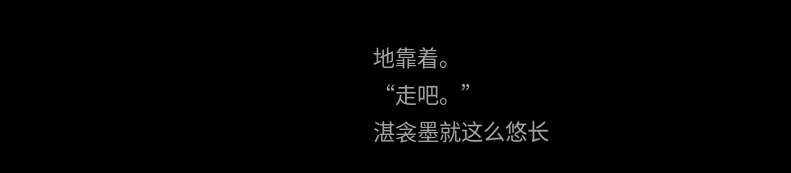地靠着。
“走吧。”
湛衾墨就这么悠长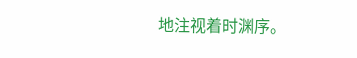地注视着时渊序。